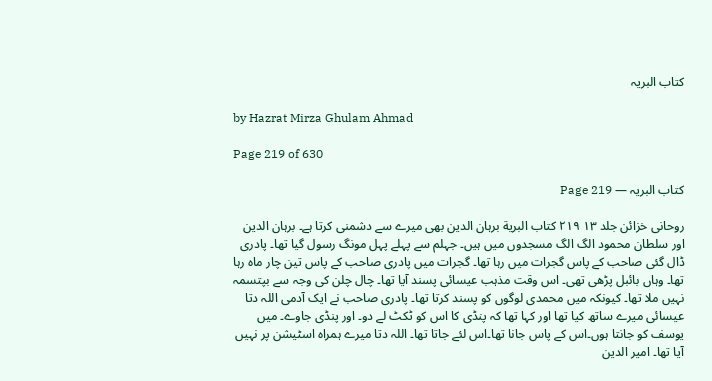کتاب البریہ

by Hazrat Mirza Ghulam Ahmad

Page 219 of 630

کتاب البریہ — Page 219

روحانی خزائن جلد ۱۳ ۲۱۹ کتاب البرية برہان الدین بھی میرے سے دشمنی کرتا ہے۔ برہان الدین اور سلطان محمود الگ الگ مسجدوں میں ہیں۔ جہلم سے پہلے پہل مونگ رسول گیا تھا۔ پادری ڈال گئی صاحب کے پاس گجرات میں رہا تھا۔ گجرات میں پادری صاحب کے پاس تین چار ماہ رہا تھا۔ وہاں بائبل پڑھی تھی۔ اس وقت مذہب عیسائی پسند آیا تھا۔ چال چلن کی وجہ سے بپتسمہ نہیں ملا تھا۔ کیونکہ میں محمدی لوگوں کو پسند کرتا تھا۔ پادری صاحب نے ایک آدمی اللہ دتا عیسائی میرے ساتھ کیا تھا اور کہا تھا کہ پنڈی کا اس کو ٹکٹ لے دو۔ اور پنڈی جاوے۔ میں یوسف کو جانتا ہوں۔اس کے پاس جانا تھا۔اس لئے جاتا تھا۔ اللہ دتا میرے ہمراہ اسٹیشن پر نہیں آیا تھا۔ امیر الدین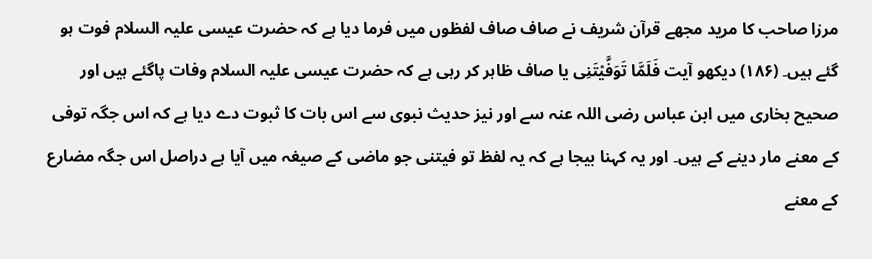مرزا صاحب کا مرید مجھے قرآن شریف نے صاف صاف لفظوں میں فرما دیا ہے کہ حضرت عیسی علیہ السلام فوت ہو گئے ہیں۔ (۱۸۶) دیکھو آیت فَلَمَّا تَوَفَّيْتَنِی یا صاف ظاہر کر رہی ہے کہ حضرت عیسی علیہ السلام وفات پاگئے ہیں اور صحیح بخاری میں ابن عباس رضی اللہ عنہ سے اور نیز حدیث نبوی سے اس بات کا ثبوت دے دیا ہے کہ اس جگہ توفی کے معنے مار دینے کے ہیں۔ اور یہ کہنا بیجا ہے کہ یہ لفظ تو فیتنی جو ماضی کے صیغہ میں آیا ہے دراصل اس جگہ مضارع کے معنے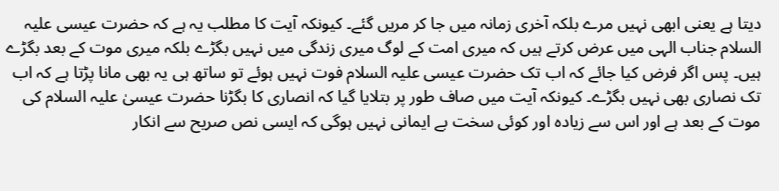دیتا ہے یعنی ابھی نہیں مرے بلکہ آخری زمانہ میں جا کر مریں گئے۔ کیونکہ آیت کا مطلب یہ ہے کہ حضرت عیسی علیہ السلام جناب الہی میں عرض کرتے ہیں کہ میری امت کے لوگ میری زندگی میں نہیں بگڑے بلکہ میری موت کے بعد بگڑے ہیں۔ پس اگر فرض کیا جائے کہ اب تک حضرت عیسی علیہ السلام فوت نہیں ہوئے تو ساتھ ہی یہ بھی مانا پڑتا ہے کہ اب تک نصاری بھی نہیں بگڑے۔ کیونکہ آیت میں صاف طور پر بتلایا گیا کہ انصاری کا بگڑنا حضرت عیسیٰ علیہ السلام کی موت کے بعد ہے اور اس سے زیادہ اور کوئی سخت بے ایمانی نہیں ہوگی کہ ایسی نص صریح سے انکار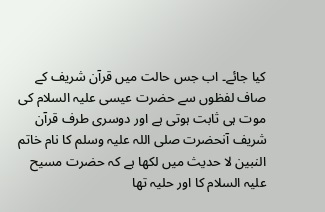کیا جائے۔ اب جس حالت میں قرآن شریف کے صاف لفظوں سے حضرت عیسی علیہ السلام کی موت ہی ثابت ہوتی ہے اور دوسری طرف قرآن شریف آنحضرت صلی اللہ علیہ وسلم کا نام خاتم النبین لا حدیث میں لکھا ہے کہ حضرت مسیح علیہ السلام کا اور حلیہ تھا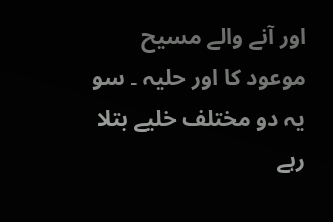اور آنے والے مسیح موعود کا اور حلیہ ۔ سو یہ دو مختلف خلیے بتلا رہے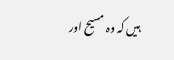ہیں کہ وہ مسیح اور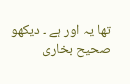تھا یہ اور ہے ۔ دیکھو صحیح بخاری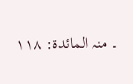۔ منہ المائدة: ١١٨